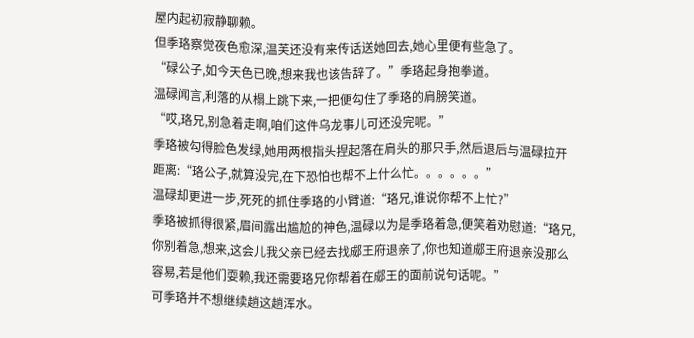屋内起初寂静聊赖。
但季珞察觉夜色愈深,温芙还没有来传话送她回去,她心里便有些急了。
“碌公子,如今天色已晚,想来我也该告辞了。”季珞起身抱拳道。
温碌闻言,利落的从榻上跳下来,一把便勾住了季珞的肩膀笑道。
“哎,珞兄,别急着走啊,咱们这件乌龙事儿可还没完呢。”
季珞被勾得脸色发绿,她用两根指头捏起落在肩头的那只手,然后退后与温碌拉开距离:“珞公子,就算没完,在下恐怕也帮不上什么忙。。。。。。”
温碌却更进一步,死死的抓住季珞的小臂道:“珞兄,谁说你帮不上忙?”
季珞被抓得很紧,眉间露出尴尬的神色,温碌以为是季珞着急,便笑着劝慰道:“珞兄,你别着急,想来,这会儿我父亲已经去找郕王府退亲了,你也知道郕王府退亲没那么容易,若是他们耍赖,我还需要珞兄你帮着在郕王的面前说句话呢。”
可季珞并不想继续趟这趟浑水。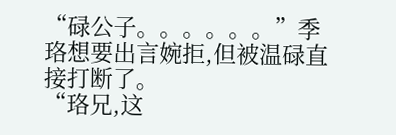“碌公子。。。。。。”季珞想要出言婉拒,但被温碌直接打断了。
“珞兄,这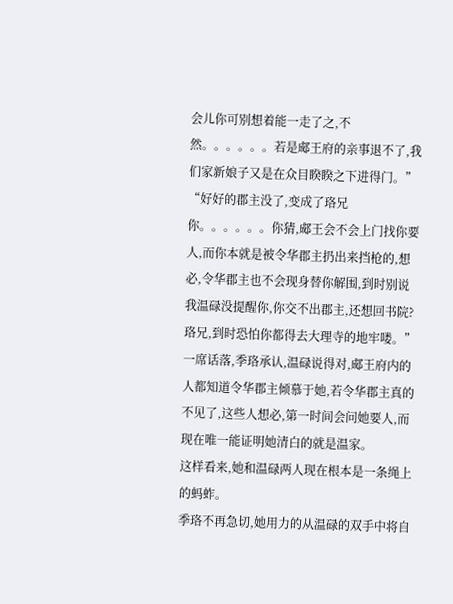会儿你可别想着能一走了之,不然。。。。。。若是郕王府的亲事退不了,我们家新娘子又是在众目睽睽之下进得门。”
“好好的郡主没了,变成了珞兄你。。。。。。你猜,郕王会不会上门找你要人,而你本就是被令华郡主扔出来挡枪的,想必,令华郡主也不会现身替你解围,到时别说我温碌没提醒你,你交不出郡主,还想回书院?珞兄,到时恐怕你都得去大理寺的地牢喽。”
一席话落,季珞承认,温碌说得对,郕王府内的人都知道令华郡主倾慕于她,若令华郡主真的不见了,这些人想必,第一时间会问她要人,而现在唯一能证明她清白的就是温家。
这样看来,她和温碌两人现在根本是一条绳上的蚂蚱。
季珞不再急切,她用力的从温碌的双手中将自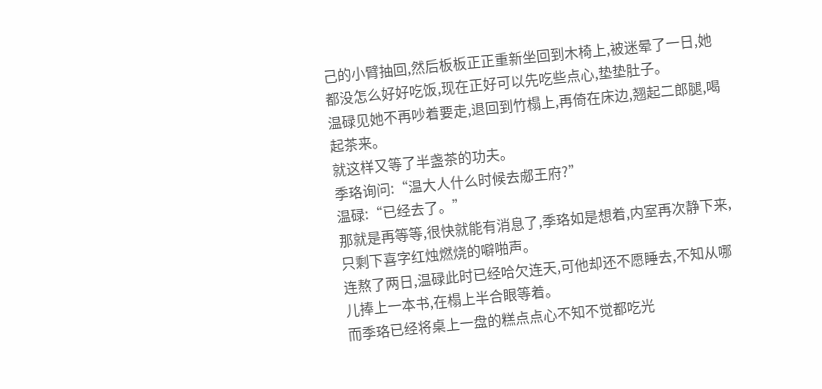己的小臂抽回,然后板板正正重新坐回到木椅上,被迷晕了一日,她都没怎么好好吃饭,现在正好可以先吃些点心,垫垫肚子。
温碌见她不再吵着要走,退回到竹榻上,再倚在床边,翘起二郎腿,喝起茶来。
就这样又等了半盏茶的功夫。
季珞询问:“温大人什么时候去郕王府?”
温碌:“已经去了。”
那就是再等等,很快就能有消息了,季珞如是想着,内室再次静下来,只剩下喜字红烛燃烧的噼啪声。
连熬了两日,温碌此时已经哈欠连天,可他却还不愿睡去,不知从哪儿捧上一本书,在榻上半合眼等着。
而季珞已经将桌上一盘的糕点点心不知不觉都吃光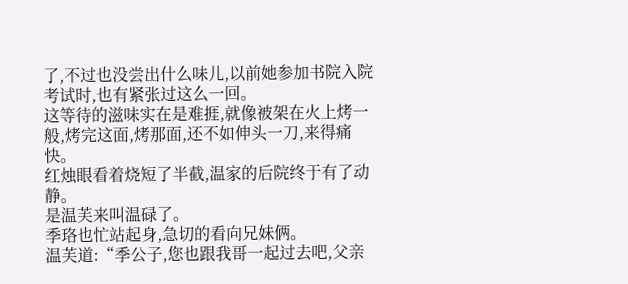了,不过也没尝出什么味儿,以前她参加书院入院考试时,也有紧张过这么一回。
这等待的滋味实在是难捱,就像被架在火上烤一般,烤完这面,烤那面,还不如伸头一刀,来得痛快。
红烛眼看着烧短了半截,温家的后院终于有了动静。
是温芙来叫温碌了。
季珞也忙站起身,急切的看向兄妹俩。
温芙道:“季公子,您也跟我哥一起过去吧,父亲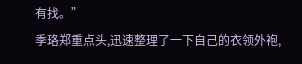有找。”
季珞郑重点头,迅速整理了一下自己的衣领外袍,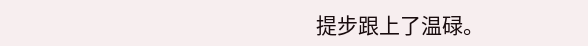提步跟上了温碌。